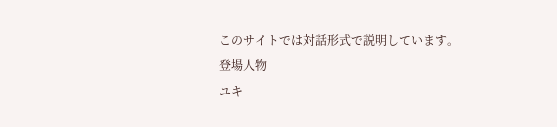このサイトでは対話形式で説明しています。
登場人物
ユキ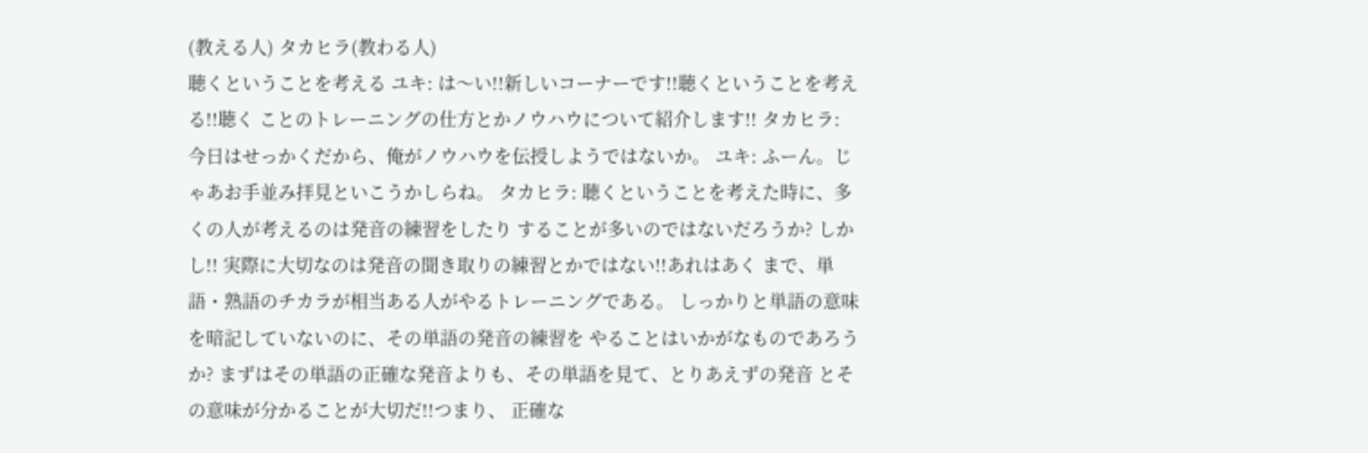(教える人) タカヒラ(教わる人)
聴くということを考える ユキ: は〜い!!新しいコーナーです!!聴くということを考える!!聴く ことのトレーニングの仕方とかノウハウについて紹介します!! タカヒラ: 今日はせっかくだから、俺がノウハウを伝授しようではないか。 ユキ: ふーん。じゃあお手並み拝見といこうかしらね。 タカヒラ: 聴くということを考えた時に、多くの人が考えるのは発音の練習をしたり することが多いのではないだろうか? しかし!! 実際に大切なのは発音の聞き取りの練習とかではない!!あれはあく まで、単語・熟語のチカラが相当ある人がやるトレーニングである。 しっかりと単語の意味を暗記していないのに、その単語の発音の練習を やることはいかがなものであろうか? まずはその単語の正確な発音よりも、その単語を見て、とりあえずの発音 とその意味が分かることが大切だ!!つまり、 正確な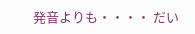発音よりも・・・・ だい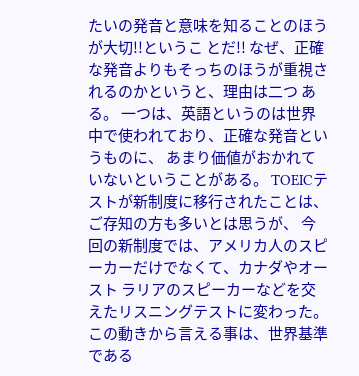たいの発音と意味を知ることのほうが大切!!というこ とだ!! なぜ、正確な発音よりもそっちのほうが重視されるのかというと、理由は二つ ある。 一つは、英語というのは世界中で使われており、正確な発音というものに、 あまり価値がおかれていないということがある。 TOEICテストが新制度に移行されたことは、ご存知の方も多いとは思うが、 今回の新制度では、アメリカ人のスピーカーだけでなくて、カナダやオースト ラリアのスピーカーなどを交えたリスニングテストに変わった。 この動きから言える事は、世界基準である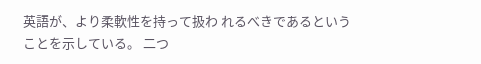英語が、より柔軟性を持って扱わ れるべきであるということを示している。 二つ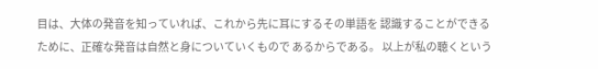目は、大体の発音を知っていれば、これから先に耳にするその単語を 認識することができるために、正確な発音は自然と身についていくもので あるからである。 以上が私の聴くという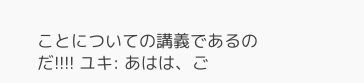ことについての講義であるのだ!!!! ユキ: あはは、ご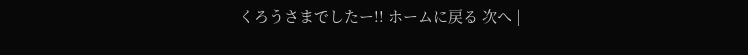くろうさまでしたー!! ホームに戻る 次へ |